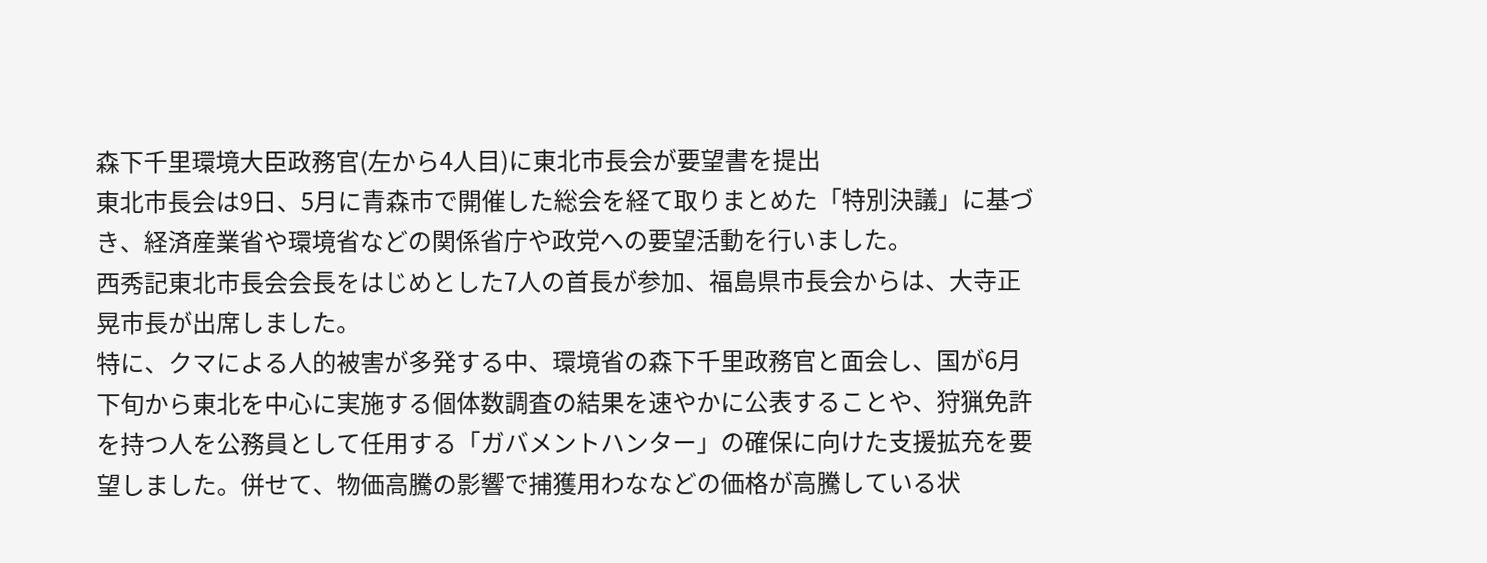森下千里環境大臣政務官(左から4人目)に東北市長会が要望書を提出
東北市長会は9日、5月に青森市で開催した総会を経て取りまとめた「特別決議」に基づき、経済産業省や環境省などの関係省庁や政党への要望活動を行いました。
西秀記東北市長会会長をはじめとした7人の首長が参加、福島県市長会からは、大寺正晃市長が出席しました。
特に、クマによる人的被害が多発する中、環境省の森下千里政務官と面会し、国が6月下旬から東北を中心に実施する個体数調査の結果を速やかに公表することや、狩猟免許を持つ人を公務員として任用する「ガバメントハンター」の確保に向けた支援拡充を要望しました。併せて、物価高騰の影響で捕獲用わななどの価格が高騰している状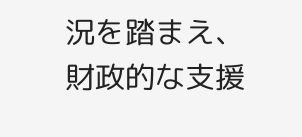況を踏まえ、財政的な支援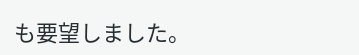も要望しました。